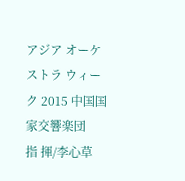アジア オーケストラ ウィーク 2015 中国国家交響楽団
指 揮/李心草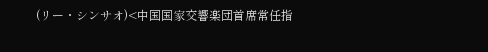(リー・シンサオ)<中国国家交響楽団首席常任指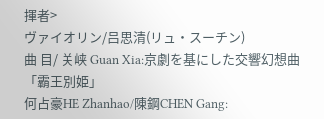揮者>
ヴァイオリン/吕思清(リュ・スーチン)
曲 目/ 关峡 Guan Xia:京劇を基にした交響幻想曲「霸王別姫」
何占豪HE Zhanhao/陳鋼CHEN Gang: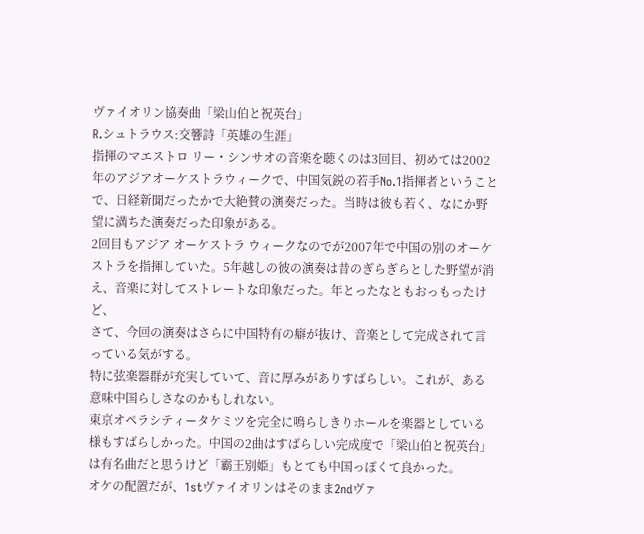ヴァイオリン協奏曲「梁山伯と祝英台」
R.シュトラウス:交響詩「英雄の生涯」
指揮のマエストロ リー・シンサオの音楽を聴くのは3回目、初めては2002年のアジアオーケストラウィークで、中国気鋭の若手No.1指揮者ということで、日経新聞だったかで大絶賛の演奏だった。当時は彼も若く、なにか野望に満ちた演奏だった印象がある。
2回目もアジア オーケストラ ウィークなのでが2007年で中国の別のオーケストラを指揮していた。5年越しの彼の演奏は昔のぎらぎらとした野望が消え、音楽に対してストレートな印象だった。年とったなともおっもったけど、
さて、今回の演奏はさらに中国特有の癖が抜け、音楽として完成されて言っている気がする。
特に弦楽器群が充実していて、音に厚みがありすばらしい。これが、ある意味中国らしさなのかもしれない。
東京オペラシティータケミツを完全に鳴らしきりホールを楽器としている様もすばらしかった。中国の2曲はすばらしい完成度で「梁山伯と祝英台」は有名曲だと思うけど「霸王別姫」もとても中国っぽくて良かった。
オケの配置だが、1stヴァイオリンはそのまま2ndヴァ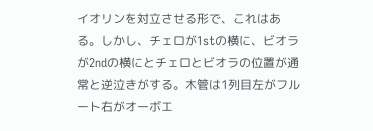イオリンを対立させる形で、これはある。しかし、チェロが1stの横に、ビオラが2ndの横にとチェロとビオラの位置が通常と逆泣きがする。木管は1列目左がフルート右がオーボエ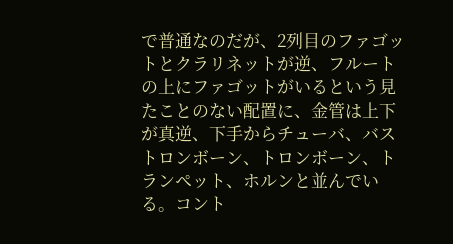で普通なのだが、2列目のファゴットとクラリネットが逆、フルートの上にファゴットがいるという見たことのない配置に、金管は上下が真逆、下手からチューバ、バストロンボーン、トロンボーン、トランペット、ホルンと並んでいる。コント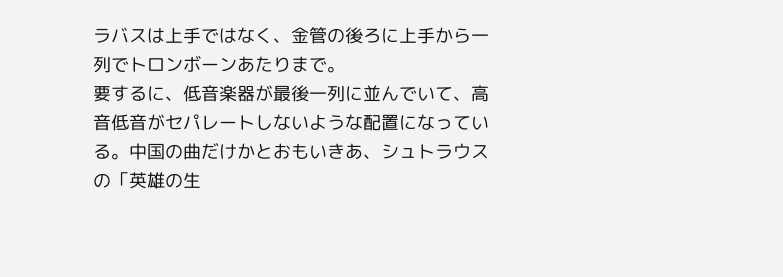ラバスは上手ではなく、金管の後ろに上手から一列でトロンボーンあたりまで。
要するに、低音楽器が最後一列に並んでいて、高音低音がセパレートしないような配置になっている。中国の曲だけかとおもいきあ、シュトラウスの「英雄の生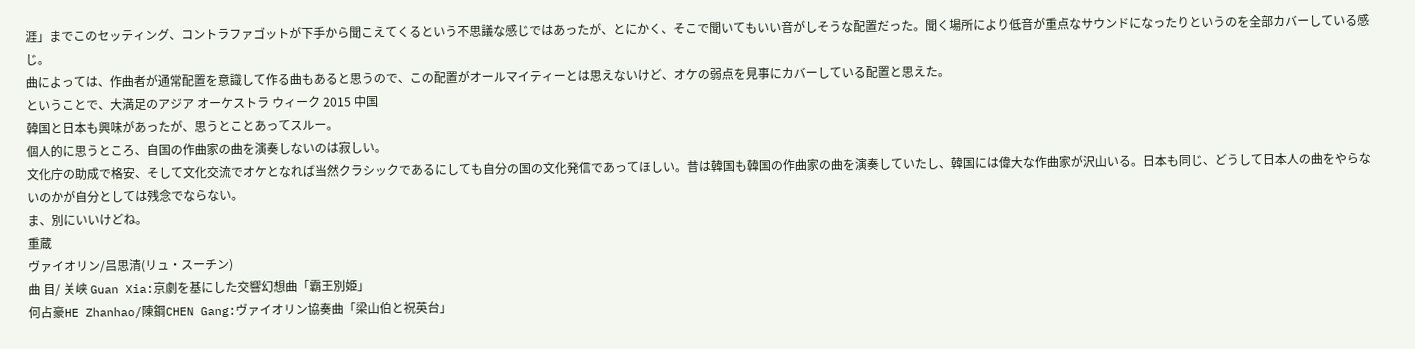涯」までこのセッティング、コントラファゴットが下手から聞こえてくるという不思議な感じではあったが、とにかく、そこで聞いてもいい音がしそうな配置だった。聞く場所により低音が重点なサウンドになったりというのを全部カバーしている感じ。
曲によっては、作曲者が通常配置を意識して作る曲もあると思うので、この配置がオールマイティーとは思えないけど、オケの弱点を見事にカバーしている配置と思えた。
ということで、大満足のアジア オーケストラ ウィーク 2015 中国
韓国と日本も興味があったが、思うとことあってスルー。
個人的に思うところ、自国の作曲家の曲を演奏しないのは寂しい。
文化庁の助成で格安、そして文化交流でオケとなれば当然クラシックであるにしても自分の国の文化発信であってほしい。昔は韓国も韓国の作曲家の曲を演奏していたし、韓国には偉大な作曲家が沢山いる。日本も同じ、どうして日本人の曲をやらないのかが自分としては残念でならない。
ま、別にいいけどね。
重蔵
ヴァイオリン/吕思清(リュ・スーチン)
曲 目/ 关峡 Guan Xia:京劇を基にした交響幻想曲「霸王別姫」
何占豪HE Zhanhao/陳鋼CHEN Gang:ヴァイオリン協奏曲「梁山伯と祝英台」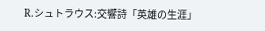R.シュトラウス:交響詩「英雄の生涯」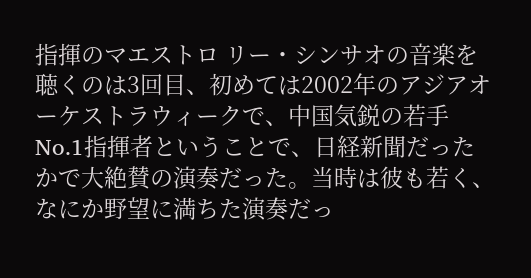指揮のマエストロ リー・シンサオの音楽を聴くのは3回目、初めては2002年のアジアオーケストラウィークで、中国気鋭の若手No.1指揮者ということで、日経新聞だったかで大絶賛の演奏だった。当時は彼も若く、なにか野望に満ちた演奏だっ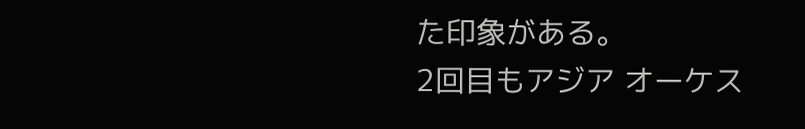た印象がある。
2回目もアジア オーケス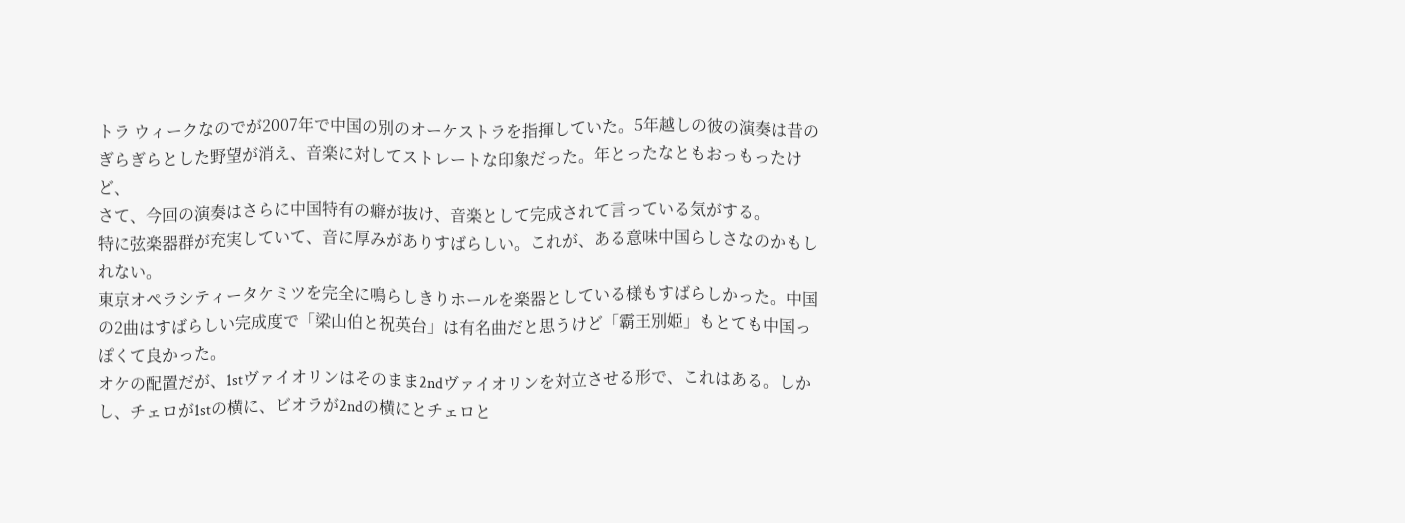トラ ウィークなのでが2007年で中国の別のオーケストラを指揮していた。5年越しの彼の演奏は昔のぎらぎらとした野望が消え、音楽に対してストレートな印象だった。年とったなともおっもったけど、
さて、今回の演奏はさらに中国特有の癖が抜け、音楽として完成されて言っている気がする。
特に弦楽器群が充実していて、音に厚みがありすばらしい。これが、ある意味中国らしさなのかもしれない。
東京オペラシティータケミツを完全に鳴らしきりホールを楽器としている様もすばらしかった。中国の2曲はすばらしい完成度で「梁山伯と祝英台」は有名曲だと思うけど「霸王別姫」もとても中国っぽくて良かった。
オケの配置だが、1stヴァイオリンはそのまま2ndヴァイオリンを対立させる形で、これはある。しかし、チェロが1stの横に、ビオラが2ndの横にとチェロと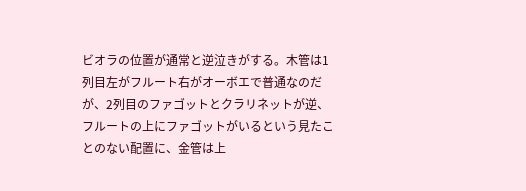ビオラの位置が通常と逆泣きがする。木管は1列目左がフルート右がオーボエで普通なのだが、2列目のファゴットとクラリネットが逆、フルートの上にファゴットがいるという見たことのない配置に、金管は上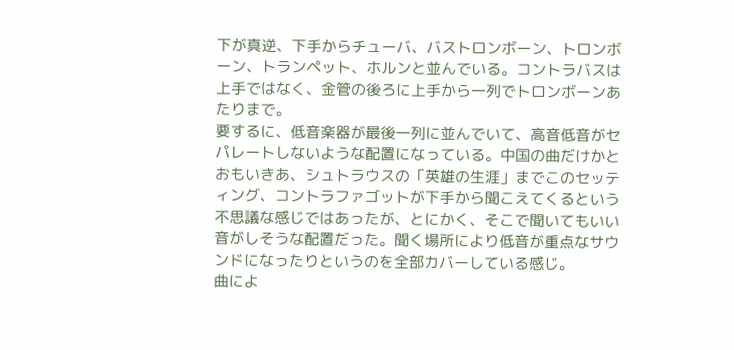下が真逆、下手からチューバ、バストロンボーン、トロンボーン、トランペット、ホルンと並んでいる。コントラバスは上手ではなく、金管の後ろに上手から一列でトロンボーンあたりまで。
要するに、低音楽器が最後一列に並んでいて、高音低音がセパレートしないような配置になっている。中国の曲だけかとおもいきあ、シュトラウスの「英雄の生涯」までこのセッティング、コントラファゴットが下手から聞こえてくるという不思議な感じではあったが、とにかく、そこで聞いてもいい音がしそうな配置だった。聞く場所により低音が重点なサウンドになったりというのを全部カバーしている感じ。
曲によ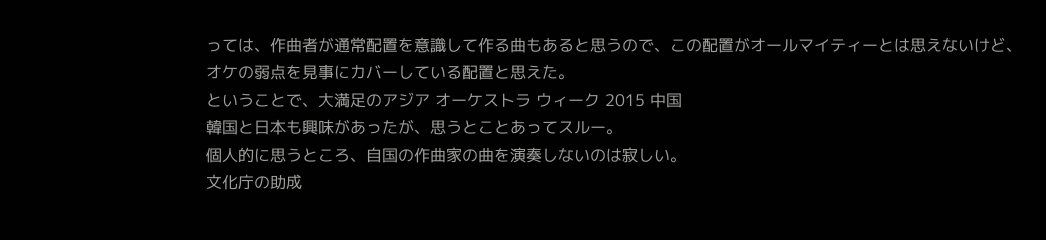っては、作曲者が通常配置を意識して作る曲もあると思うので、この配置がオールマイティーとは思えないけど、オケの弱点を見事にカバーしている配置と思えた。
ということで、大満足のアジア オーケストラ ウィーク 2015 中国
韓国と日本も興味があったが、思うとことあってスルー。
個人的に思うところ、自国の作曲家の曲を演奏しないのは寂しい。
文化庁の助成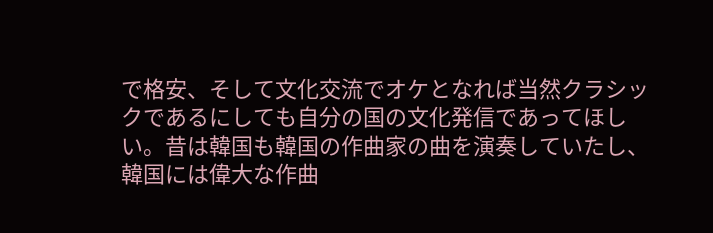で格安、そして文化交流でオケとなれば当然クラシックであるにしても自分の国の文化発信であってほしい。昔は韓国も韓国の作曲家の曲を演奏していたし、韓国には偉大な作曲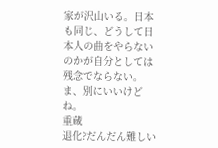家が沢山いる。日本も同じ、どうして日本人の曲をやらないのかが自分としては残念でならない。
ま、別にいいけどね。
重蔵
退化?だんだん難しい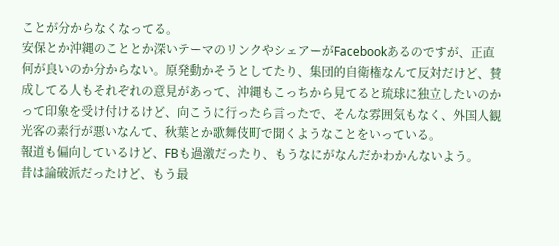ことが分からなくなってる。
安保とか沖縄のこととか深いテーマのリンクやシェアーがFacebookあるのですが、正直何が良いのか分からない。原発動かそうとしてたり、集団的自衛権なんて反対だけど、賛成してる人もそれぞれの意見があって、沖縄もこっちから見てると琉球に独立したいのかって印象を受け付けるけど、向こうに行ったら言ったで、そんな雰囲気もなく、外国人観光客の素行が悪いなんて、秋葉とか歌舞伎町で聞くようなことをいっている。
報道も偏向しているけど、FBも過激だったり、もうなにがなんだかわかんないよう。
昔は論破派だったけど、もう最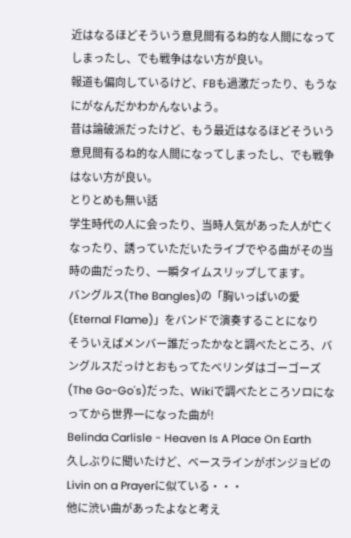近はなるほどそういう意見間有るね的な人間になってしまったし、でも戦争はない方が良い。
報道も偏向しているけど、FBも過激だったり、もうなにがなんだかわかんないよう。
昔は論破派だったけど、もう最近はなるほどそういう意見間有るね的な人間になってしまったし、でも戦争はない方が良い。
とりとめも無い話
学生時代の人に会ったり、当時人気があった人が亡くなったり、誘っていただいたライブでやる曲がその当時の曲だったり、一瞬タイムスリップしてます。
バングルス(The Bangles)の「胸いっぱいの愛 (Eternal Flame)」をバンドで演奏することになり
そういえばメンバー誰だったかなと調べたところ、バングルスだっけとおもってたベリンダはゴーゴーズ(The Go-Go's)だった、Wikiで調べたところソロになってから世界一になった曲が!
Belinda Carlisle - Heaven Is A Place On Earth
久しぶりに聞いたけど、ベースラインがボンジョビのLivin on a Prayerに似ている・・・
他に渋い曲があったよなと考え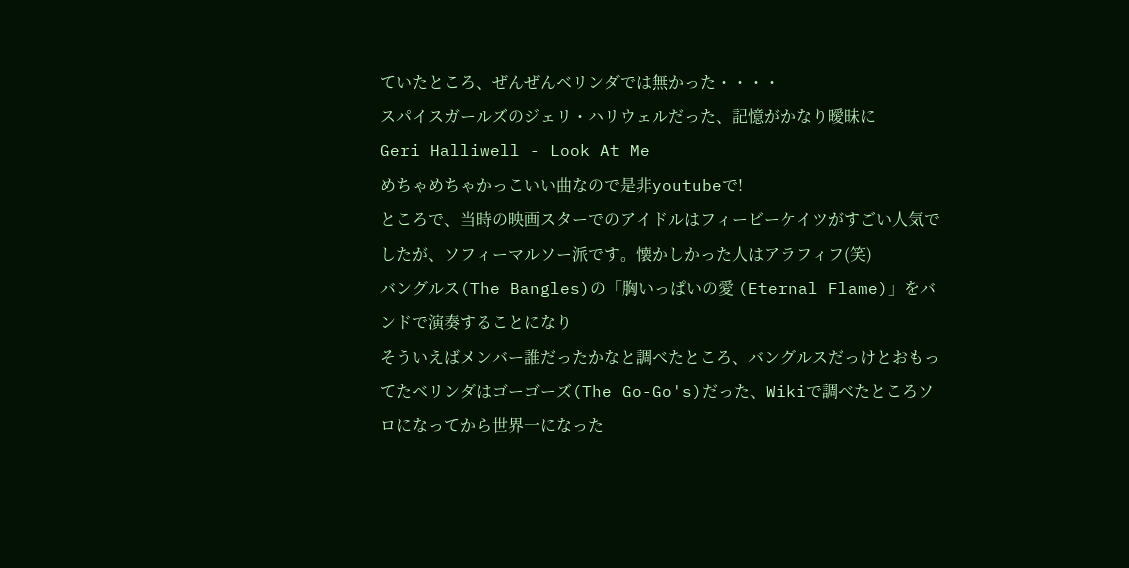ていたところ、ぜんぜんベリンダでは無かった・・・・
スパイスガールズのジェリ・ハリウェルだった、記憶がかなり曖昧に
Geri Halliwell - Look At Me
めちゃめちゃかっこいい曲なので是非youtubeで!
ところで、当時の映画スターでのアイドルはフィービーケイツがすごい人気でしたが、ソフィーマルソー派です。懐かしかった人はアラフィフ(笑)
バングルス(The Bangles)の「胸いっぱいの愛 (Eternal Flame)」をバンドで演奏することになり
そういえばメンバー誰だったかなと調べたところ、バングルスだっけとおもってたベリンダはゴーゴーズ(The Go-Go's)だった、Wikiで調べたところソロになってから世界一になった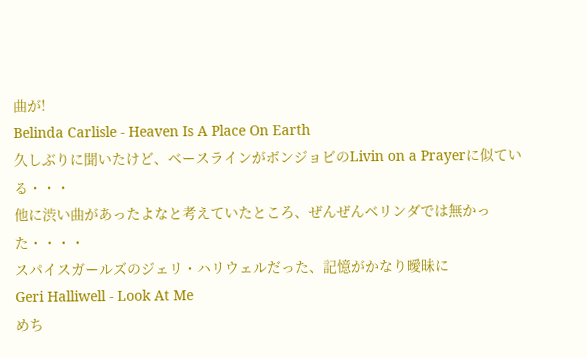曲が!
Belinda Carlisle - Heaven Is A Place On Earth
久しぶりに聞いたけど、ベースラインがボンジョビのLivin on a Prayerに似ている・・・
他に渋い曲があったよなと考えていたところ、ぜんぜんベリンダでは無かった・・・・
スパイスガールズのジェリ・ハリウェルだった、記憶がかなり曖昧に
Geri Halliwell - Look At Me
めち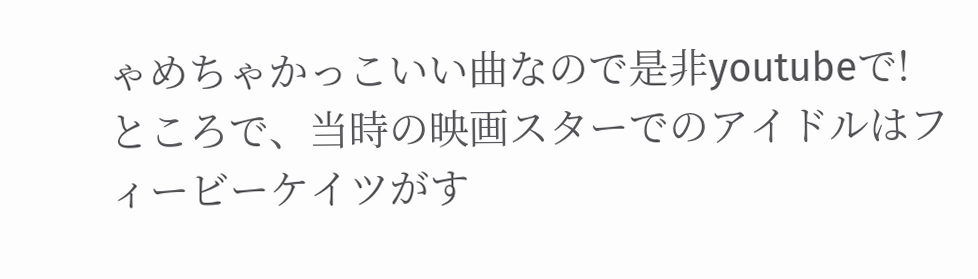ゃめちゃかっこいい曲なので是非youtubeで!
ところで、当時の映画スターでのアイドルはフィービーケイツがす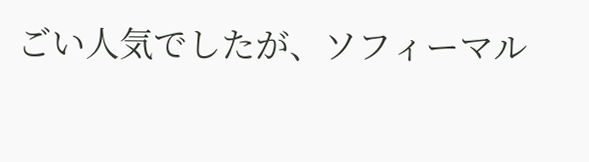ごい人気でしたが、ソフィーマル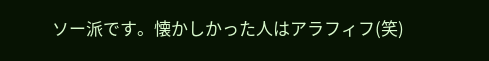ソー派です。懐かしかった人はアラフィフ(笑)